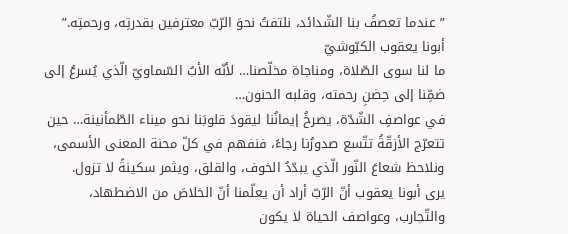” عندما تعصفُ بنا الشّدائد، نلتفتُ نحوَ الرّبّ معترفين بقدرتِه، ورحمتِه.”
أبونا يعقوب الكبّوشيّ
ما لنا سوى الصّلاة، ومناجاة مخلّصنا… لأنّه الأبُ السّماويّ الّذي يُسرعُ إلى ضمِّنا إلى حِضنِ رحمته، وقلبه الحنون…
في عواصفِ الشّدّة، يصرخُ إيمانُنا ليقودَ قلوبَنا نحو ميناء الطّمأنينة… حين تتعرّج الأزقّةُ تتّسع صدورُنا رجاءً، فنفهم في كلّ محنة المعنى الأسمى، ونلاحظ شعاعَ النّور الّذي يبدّدُ الخوف، والقلق، ويثمر سكينةً لا تزول.
يرى أبونا يعقوب أنّ الرّبّ أراد أن يعلّمنا أنّ الخلاصَ من الاضطهاد، والتّجارب، وعواصف الحياة لا يكون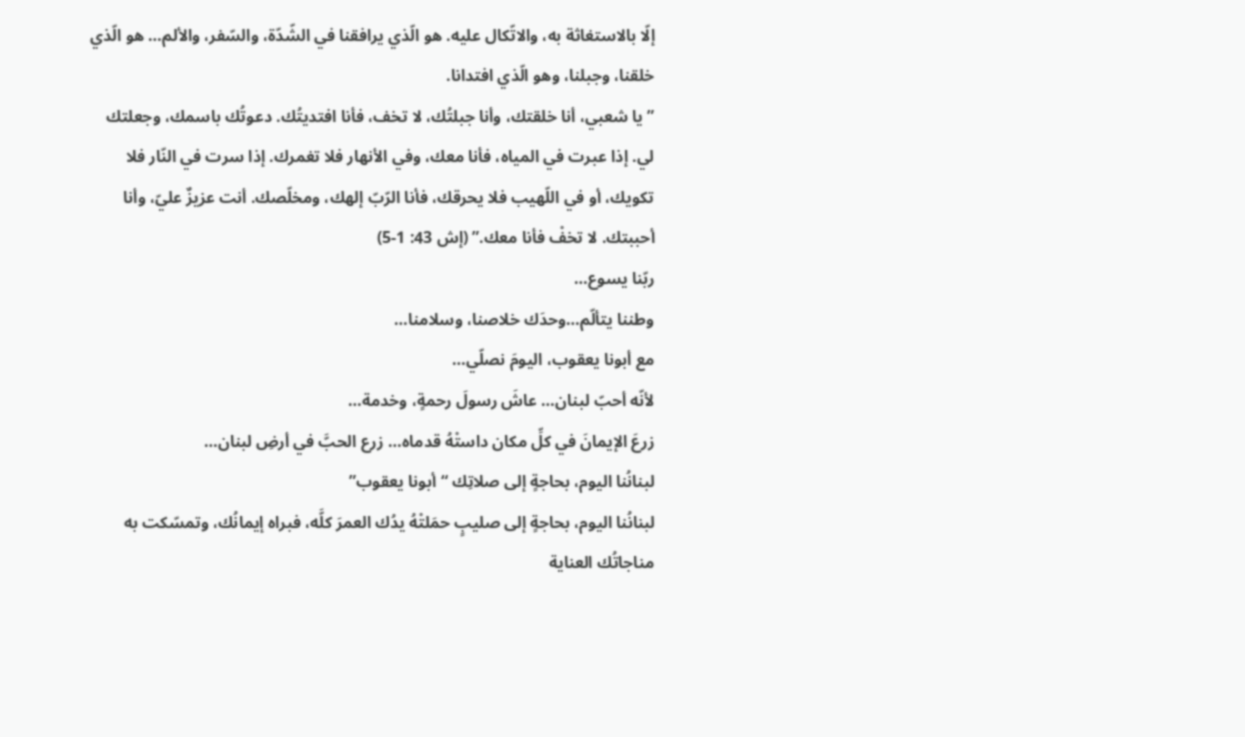إلّا بالاستغاثة به، والاتّكال عليه. هو الّذي يرافقنا في الشّدّة، والسّفر، والألم… هو الّذي خلقنا، وجبلنا، وهو الّذي افتدانا.
” يا شعبي، أنا خلقتك، وأنا جبلتُك، لا تخف، فأنا افتديتُك. دعوتُك باسمك، وجعلتك لي. إذا عبرت في المياه، فأنا معك، وفي الأنهار فلا تغمرك. إذا سرت في النّار فلا تكويك، أو في اللّهيب فلا يحرقك، فأنا الرّبّ إلهك، ومخلّصك. أنت عزيزٌ عليّ، وأنا أحببتك. لا تخفْ فأنا معك.” (إش 43: 1-5)
ربّنا يسوع…
وطننا يتألّم…وحدَك خلاصنا، وسلامنا…
مع أبونا يعقوب، اليومَ نصلّي…
لأنّه أحبّ لبنان… عاشَ رسولَ رحمةٍ، وخدمة…
زرعَ الإيمانَ في كلِّ مكان داستْهُ قدماه… زرع الحبَّ في أرضِ لبنان…
لبنانُنا اليوم، بحاجةٍ إلى صلاتِك “أبونا يعقوب”
لبنانُنا اليوم، بحاجةٍ إلى صليبٍ حمَلتْهُ يدُك العمرَ كلَّه، فبراه إيمانُك، وتمسّكت به مناجاتُك العناية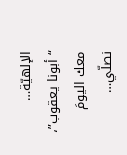الإلهيّة…
“أبونا يعقوب”، معك اليومَ نصلّي…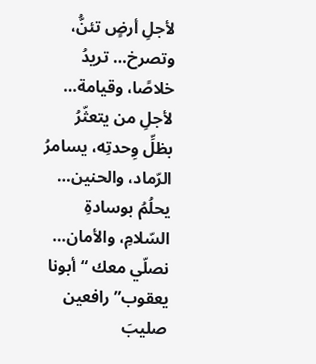لأجلِ أرضٍ تئنُّ، وتصرخ… تريدُ خلاصًا، وقيامة…
لأجلِ من يتعثّرُ بظلِّ وِحدتِه، يسامرُ الرّماد، والحنين… يحلُمُ بوسادةِ السّلامِ، والأمان…
نصلّي معك “أبونا يعقوب” رافعين صليبَ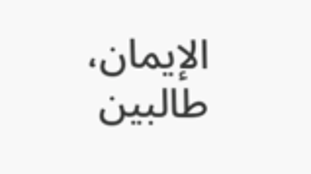الإيمان، طالبين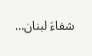شفاءَ لبنان…